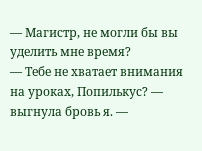— Магистр, не могли бы вы уделить мне время?
— Тебе не хватает внимания на уроках, Попилькус? — выгнула бровь я. —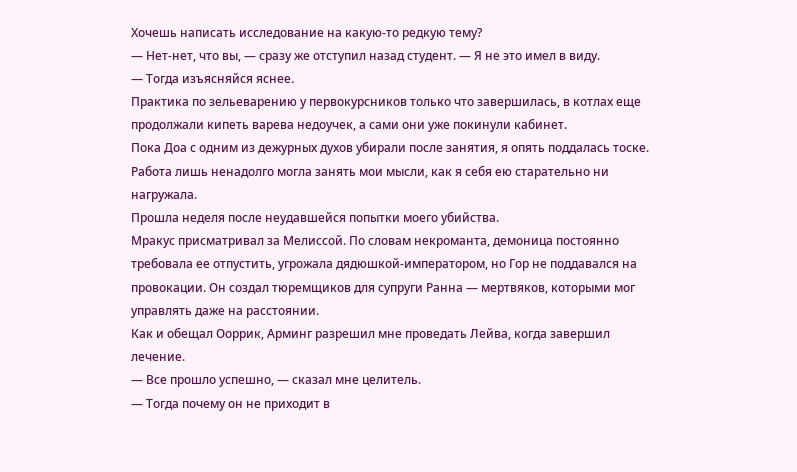Хочешь написать исследование на какую-то редкую тему?
— Нет-нет, что вы, — сразу же отступил назад студент. — Я не это имел в виду.
— Тогда изъясняйся яснее.
Практика по зельеварению у первокурсников только что завершилась, в котлах еще продолжали кипеть варева недоучек, а сами они уже покинули кабинет.
Пока Доа с одним из дежурных духов убирали после занятия, я опять поддалась тоске. Работа лишь ненадолго могла занять мои мысли, как я себя ею старательно ни нагружала.
Прошла неделя после неудавшейся попытки моего убийства.
Мракус присматривал за Мелиссой. По словам некроманта, демоница постоянно требовала ее отпустить, угрожала дядюшкой-императором, но Гор не поддавался на провокации. Он создал тюремщиков для супруги Ранна — мертвяков, которыми мог управлять даже на расстоянии.
Как и обещал Ооррик, Арминг разрешил мне проведать Лейва, когда завершил лечение.
— Все прошло успешно, — сказал мне целитель.
— Тогда почему он не приходит в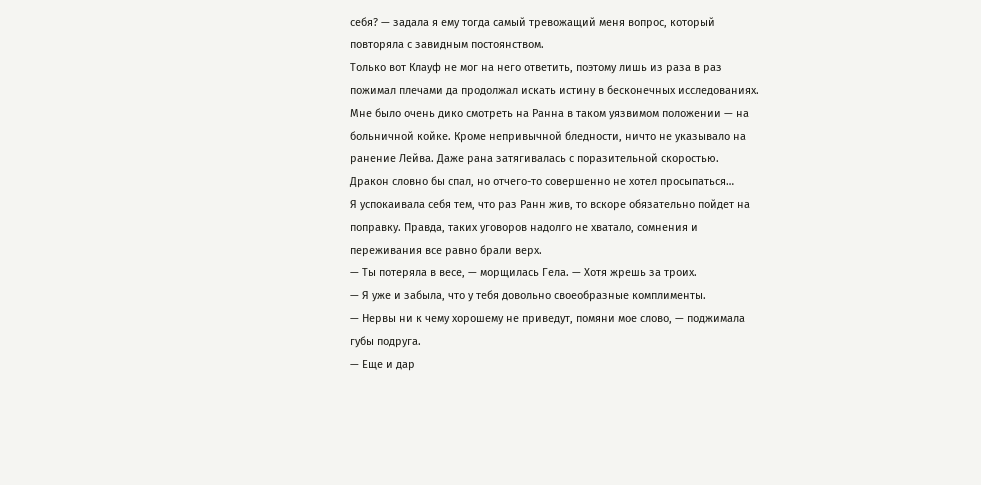себя? — задала я ему тогда самый тревожащий меня вопрос, который повторяла с завидным постоянством.
Только вот Клауф не мог на него ответить, поэтому лишь из раза в раз пожимал плечами да продолжал искать истину в бесконечных исследованиях.
Мне было очень дико смотреть на Ранна в таком уязвимом положении — на больничной койке. Кроме непривычной бледности, ничто не указывало на ранение Лейва. Даже рана затягивалась с поразительной скоростью.
Дракон словно бы спал, но отчего-то совершенно не хотел просыпаться…
Я успокаивала себя тем, что раз Ранн жив, то вскоре обязательно пойдет на поправку. Правда, таких уговоров надолго не хватало, сомнения и переживания все равно брали верх.
— Ты потеряла в весе, — морщилась Гела. — Хотя жрешь за троих.
— Я уже и забыла, что у тебя довольно своеобразные комплименты.
— Нервы ни к чему хорошему не приведут, помяни мое слово, — поджимала губы подруга.
— Еще и дар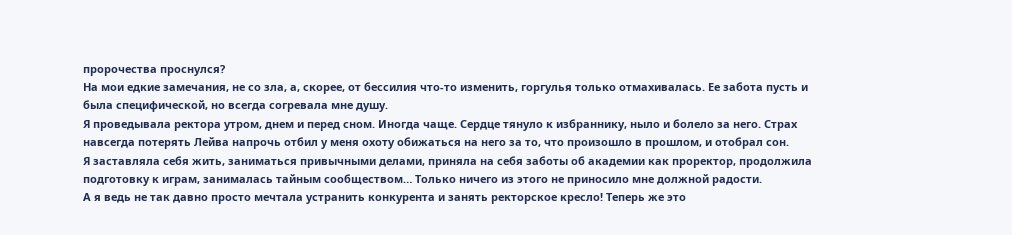пророчества проснулся?
На мои едкие замечания, не со зла, а, скорее, от бессилия что-то изменить, горгулья только отмахивалась. Ее забота пусть и была специфической, но всегда согревала мне душу.
Я проведывала ректора утром, днем и перед сном. Иногда чаще. Сердце тянуло к избраннику, ныло и болело за него. Страх навсегда потерять Лейва напрочь отбил у меня охоту обижаться на него за то, что произошло в прошлом, и отобрал сон.
Я заставляла себя жить, заниматься привычными делами, приняла на себя заботы об академии как проректор, продолжила подготовку к играм, занималась тайным сообществом… Только ничего из этого не приносило мне должной радости.
А я ведь не так давно просто мечтала устранить конкурента и занять ректорское кресло! Теперь же это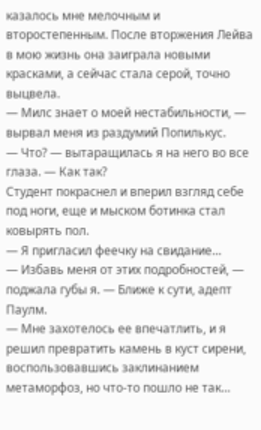казалось мне мелочным и второстепенным. После вторжения Лейва в мою жизнь она заиграла новыми красками, а сейчас стала серой, точно выцвела.
— Милс знает о моей нестабильности, — вырвал меня из раздумий Попилькус.
— Что? — вытаращилась я на него во все глаза. — Как так?
Студент покраснел и вперил взгляд себе под ноги, еще и мыском ботинка стал ковырять пол.
— Я пригласил феечку на свидание…
— Избавь меня от этих подробностей, — поджала губы я. — Ближе к сути, адепт Паулм.
— Мне захотелось ее впечатлить, и я решил превратить камень в куст сирени, воспользовавшись заклинанием метаморфоз, но что-то пошло не так…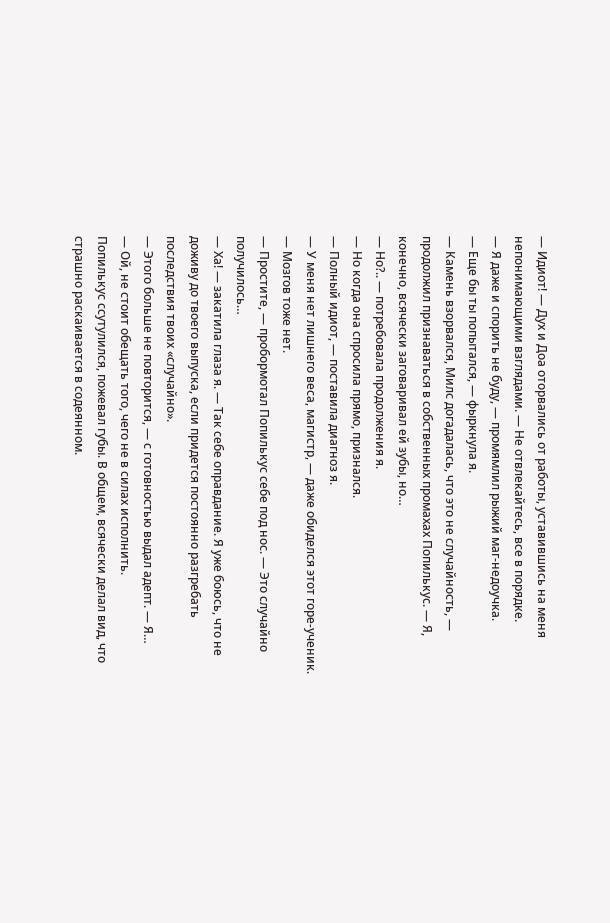— Идиот! — Дух и Доа оторвались от работы, уставившись на меня непонимающими взглядами. — Не отвлекайтесь, все в порядке.
— Я даже и спорить не буду, — промямлил рыжий маг-недоучка.
— Еще бы ты попытался, — фыркнула я.
— Камень взорвался, Милс догадалась, что это не случайность, — продолжил признаваться в собственных промахах Попилькус. — Я, конечно, всячески заговаривал ей зубы, но…
— Но?.. — потребовала продолжения я.
— Но когда она спросила прямо, признался.
— Полный идиот, — поставила диагноз я.
— У меня нет лишнего веса, магистр, — даже обиделся этот горе-ученик.
— Мозгов тоже нет.
— Простите, — пробормотал Попилькус себе под нос. — Это случайно получилось…
— Ха! — закатила глаза я. — Так себе оправдание. Я уже боюсь, что не доживу до твоего выпуска, если придется постоянно разгребать последствия твоих «случайно».
— Этого больше не повторится, — с готовностью выдал адепт. — Я…
— Ой, не стоит обещать того, чего не в силах исполнить.
Попилькус ссутулился, пожевал губы. В общем, всячески делал вид, что страшно раскаивается в содеянном.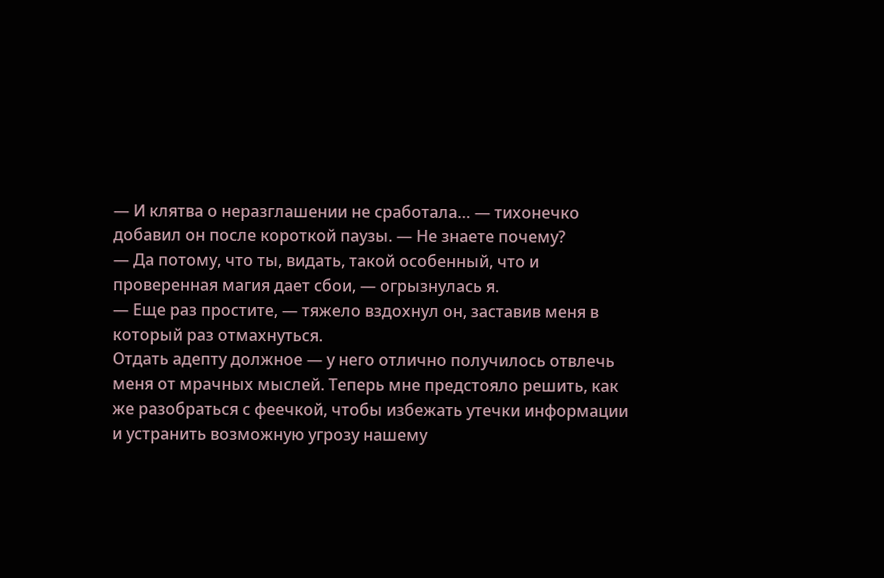— И клятва о неразглашении не сработала… — тихонечко добавил он после короткой паузы. — Не знаете почему?
— Да потому, что ты, видать, такой особенный, что и проверенная магия дает сбои, — огрызнулась я.
— Еще раз простите, — тяжело вздохнул он, заставив меня в который раз отмахнуться.
Отдать адепту должное — у него отлично получилось отвлечь меня от мрачных мыслей. Теперь мне предстояло решить, как же разобраться с феечкой, чтобы избежать утечки информации и устранить возможную угрозу нашему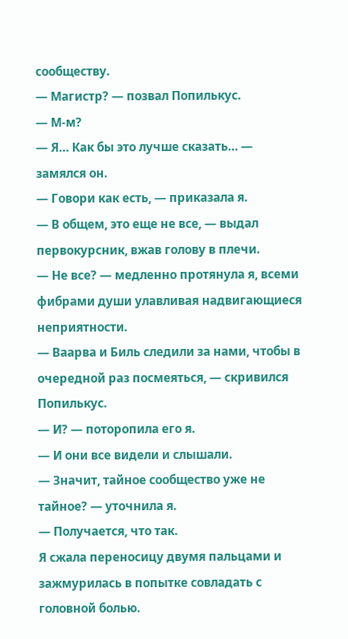сообществу.
— Магистр? — позвал Попилькус.
— М-м?
— Я… Как бы это лучше сказать… — замялся он.
— Говори как есть, — приказала я.
— В общем, это еще не все, — выдал первокурсник, вжав голову в плечи.
— Не все? — медленно протянула я, всеми фибрами души улавливая надвигающиеся неприятности.
— Ваарва и Биль следили за нами, чтобы в очередной раз посмеяться, — скривился Попилькус.
— И? — поторопила его я.
— И они все видели и слышали.
— Значит, тайное сообщество уже не тайное? — уточнила я.
— Получается, что так.
Я сжала переносицу двумя пальцами и зажмурилась в попытке совладать с головной болью.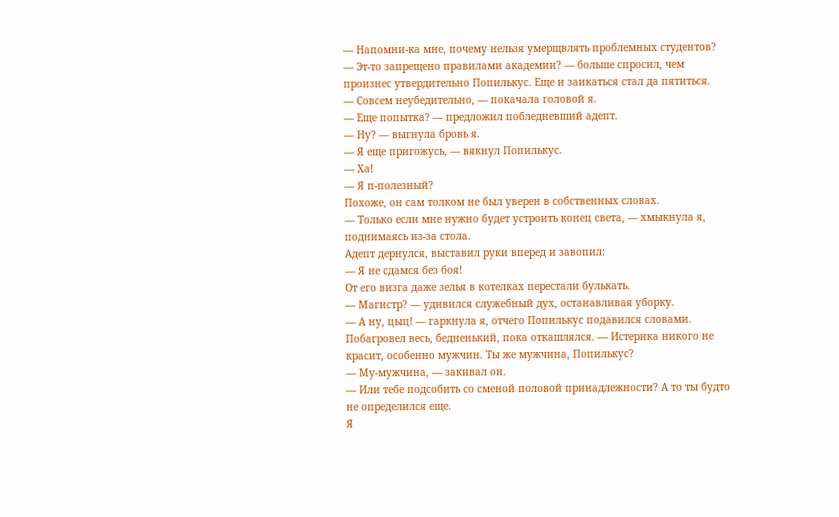— Напомни-ка мне, почему нельзя умерщвлять проблемных студентов?
— Эт-то запрещено правилами академии? — больше спросил, чем произнес утвердительно Попилькус. Еще и заикаться стал да пятиться.
— Совсем неубедительно, — покачала головой я.
— Еще попытка? — предложил побледневший адепт.
— Ну? — выгнула бровь я.
— Я еще пригожусь, — вякнул Попилькус.
— Ха!
— Я п-полезный?
Похоже, он сам толком не был уверен в собственных словах.
— Только если мне нужно будет устроить конец света, — хмыкнула я, поднимаясь из-за стола.
Адепт дернулся, выставил руки вперед и завопил:
— Я не сдамся без боя!
От его визга даже зелья в котелках перестали булькать.
— Магистр? — удивился служебный дух, останавливая уборку.
— А ну, цыц! — гаркнула я, отчего Попилькус подавился словами. Побагровел весь, бедненький, пока откашлялся. — Истерика никого не красит, особенно мужчин. Ты же мужчина, Попилькус?
— Му-мужчина, — закивал он.
— Или тебе подсобить со сменой половой принадлежности? А то ты будто не определился еще.
Я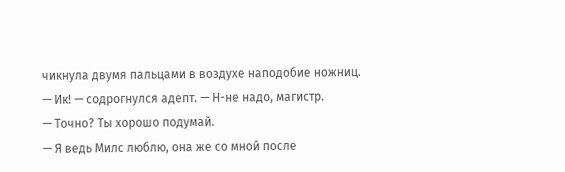чикнула двумя пальцами в воздухе наподобие ножниц.
— Ик! — содрогнулся адепт. — Н-не надо, магистр.
— Точно? Ты хорошо подумай.
— Я ведь Милс люблю, она же со мной после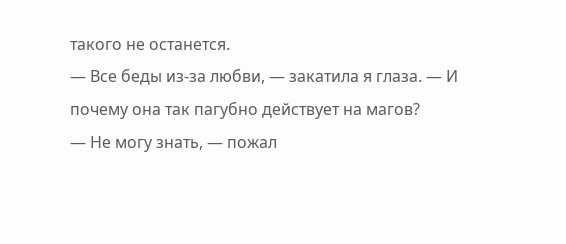такого не останется.
— Все беды из-за любви, — закатила я глаза. — И почему она так пагубно действует на магов?
— Не могу знать, — пожал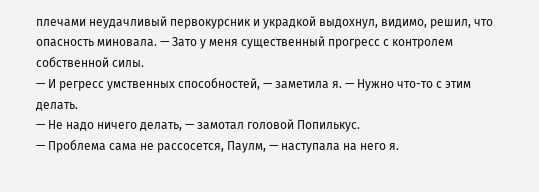плечами неудачливый первокурсник и украдкой выдохнул, видимо, решил, что опасность миновала. — Зато у меня существенный прогресс с контролем собственной силы.
— И регресс умственных способностей, — заметила я. — Нужно что-то с этим делать.
— Не надо ничего делать, — замотал головой Попилькус.
— Проблема сама не рассосется, Паулм, — наступала на него я.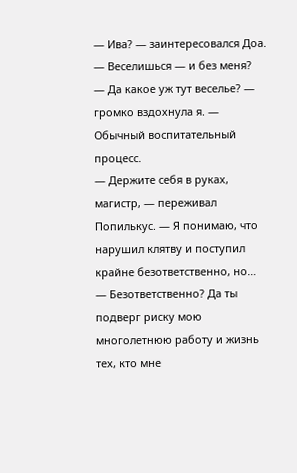— Ива? — заинтересовался Доа. — Веселишься — и без меня?
— Да какое уж тут веселье? — громко вздохнула я. — Обычный воспитательный процесс.
— Держите себя в руках, магистр, — переживал Попилькус. — Я понимаю, что нарушил клятву и поступил крайне безответственно, но…
— Безответственно? Да ты подверг риску мою многолетнюю работу и жизнь тех, кто мне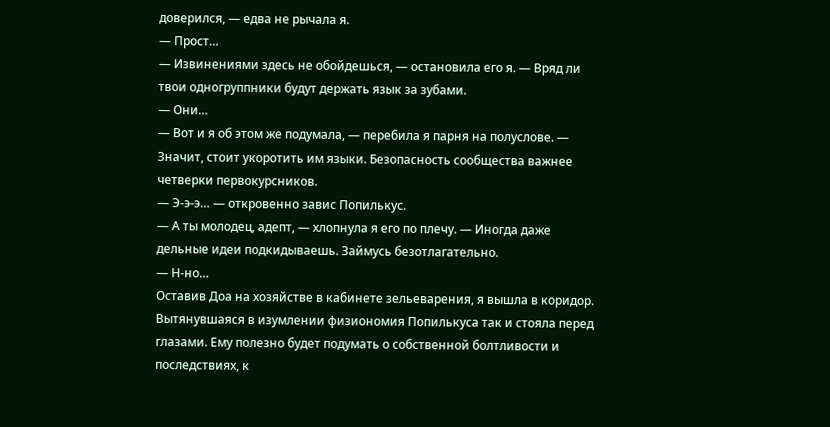доверился, — едва не рычала я.
— Прост…
— Извинениями здесь не обойдешься, — остановила его я. — Вряд ли твои одногруппники будут держать язык за зубами.
— Они…
— Вот и я об этом же подумала, — перебила я парня на полуслове. — Значит, стоит укоротить им языки. Безопасность сообщества важнее четверки первокурсников.
— Э-э-э… — откровенно завис Попилькус.
— А ты молодец, адепт, — хлопнула я его по плечу. — Иногда даже дельные идеи подкидываешь. Займусь безотлагательно.
— Н-но…
Оставив Доа на хозяйстве в кабинете зельеварения, я вышла в коридор. Вытянувшаяся в изумлении физиономия Попилькуса так и стояла перед глазами. Ему полезно будет подумать о собственной болтливости и последствиях, к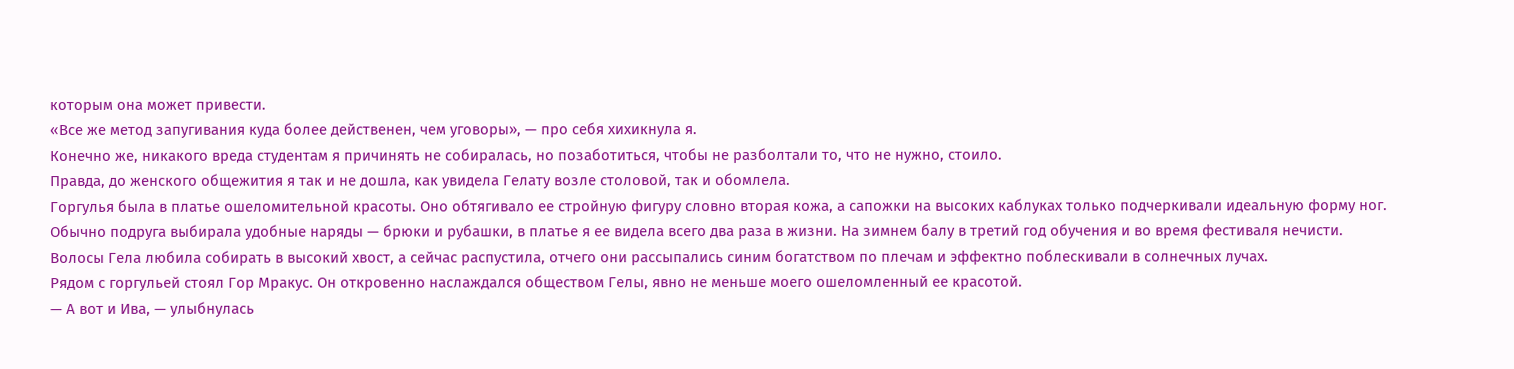которым она может привести.
«Все же метод запугивания куда более действенен, чем уговоры», — про себя хихикнула я.
Конечно же, никакого вреда студентам я причинять не собиралась, но позаботиться, чтобы не разболтали то, что не нужно, стоило.
Правда, до женского общежития я так и не дошла, как увидела Гелату возле столовой, так и обомлела.
Горгулья была в платье ошеломительной красоты. Оно обтягивало ее стройную фигуру словно вторая кожа, а сапожки на высоких каблуках только подчеркивали идеальную форму ног.
Обычно подруга выбирала удобные наряды — брюки и рубашки, в платье я ее видела всего два раза в жизни. На зимнем балу в третий год обучения и во время фестиваля нечисти.
Волосы Гела любила собирать в высокий хвост, а сейчас распустила, отчего они рассыпались синим богатством по плечам и эффектно поблескивали в солнечных лучах.
Рядом с горгульей стоял Гор Мракус. Он откровенно наслаждался обществом Гелы, явно не меньше моего ошеломленный ее красотой.
— А вот и Ива, — улыбнулась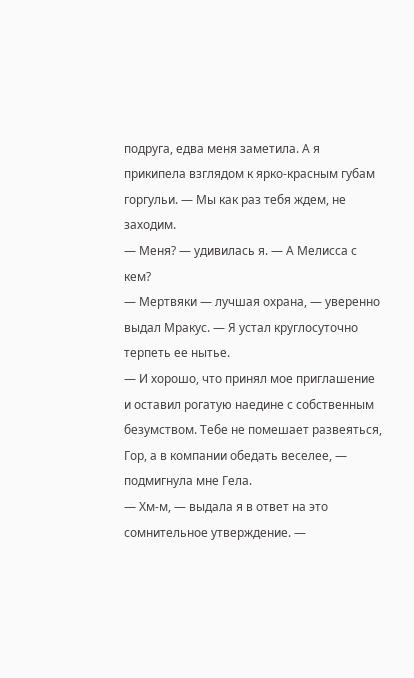подруга, едва меня заметила. А я прикипела взглядом к ярко-красным губам горгульи. — Мы как раз тебя ждем, не заходим.
— Меня? — удивилась я. — А Мелисса с кем?
— Мертвяки — лучшая охрана, — уверенно выдал Мракус. — Я устал круглосуточно терпеть ее нытье.
— И хорошо, что принял мое приглашение и оставил рогатую наедине с собственным безумством. Тебе не помешает развеяться, Гор, а в компании обедать веселее, — подмигнула мне Гела.
— Хм-м, — выдала я в ответ на это сомнительное утверждение. —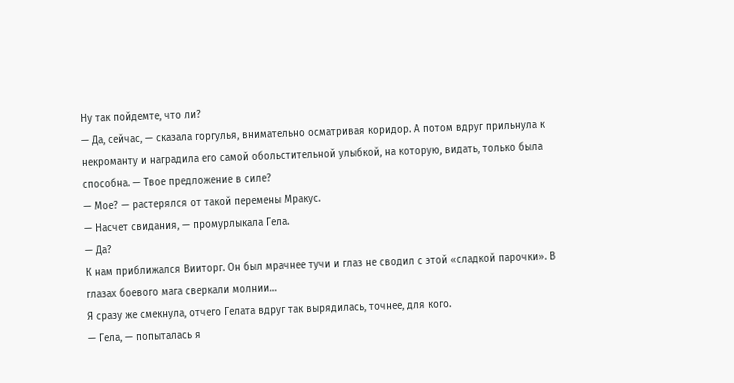Ну так пойдемте, что ли?
— Да, сейчас, — сказала горгулья, внимательно осматривая коридор. А потом вдруг прильнула к некроманту и наградила его самой обольстительной улыбкой, на которую, видать, только была способна. — Твое предложение в силе?
— Мое? — растерялся от такой перемены Мракус.
— Насчет свидания, — промурлыкала Гела.
— Да?
К нам приближался Вииторг. Он был мрачнее тучи и глаз не сводил с этой «сладкой парочки». В глазах боевого мага сверкали молнии…
Я сразу же смекнула, отчего Гелата вдруг так вырядилась, точнее, для кого.
— Гела, — попыталась я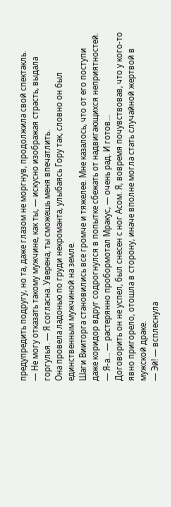предупредить подругу, но та, даже глазом не моргнув, продолжила свой спектакль.
— Не могу отказать такому мужчине, как ты, — искусно изображая страсть, выдала горгулья. — Я согласна. Уверена, ты сможешь меня впечатлить.
Она провела ладонью по груди некроманта, улыбаясь Гору так, словно он был единственным мужчиной на земле.
Шаги Вииторга становились все громче и тяжелее. Мне казалось, что от его поступи даже коридор вдруг содрогнулся в попытке сбежать от надвигающихся неприятностей.
— Я-а… — растерянно пробормотал Мракус, — очень рад. И готов…
Договорить он не успел, был снесен с ног Асом. Я, вовремя почувствовав, что у кого-то явно пригорело, отошла в сторону, иначе вполне могла стать случайной жертвой в мужской драке.
— Эй! — всплеснула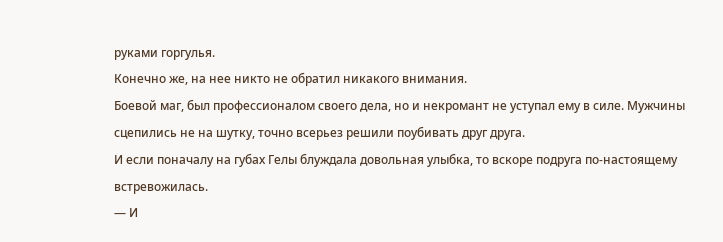руками горгулья.
Конечно же, на нее никто не обратил никакого внимания.
Боевой маг, был профессионалом своего дела, но и некромант не уступал ему в силе. Мужчины сцепились не на шутку, точно всерьез решили поубивать друг друга.
И если поначалу на губах Гелы блуждала довольная улыбка, то вскоре подруга по-настоящему встревожилась.
— И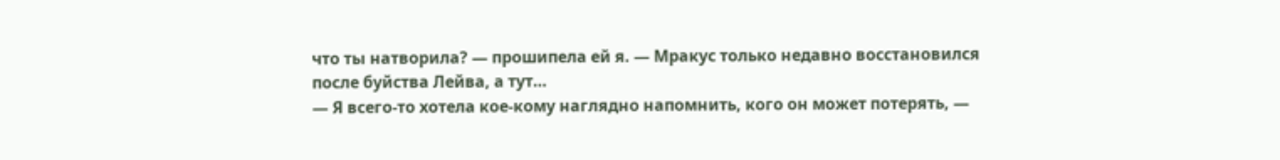что ты натворила? — прошипела ей я. — Мракус только недавно восстановился после буйства Лейва, а тут…
— Я всего-то хотела кое-кому наглядно напомнить, кого он может потерять, —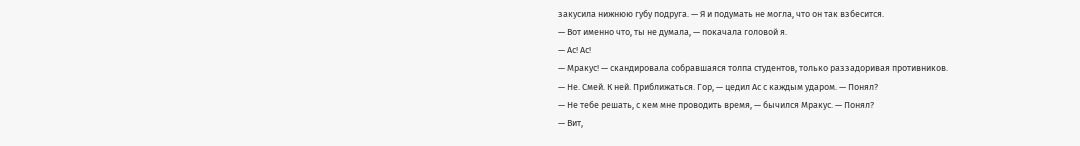закусила нижнюю губу подруга. — Я и подумать не могла, что он так взбесится.
— Вот именно что, ты не думала, — покачала головой я.
— Ас! Ас!
— Мракус! — скандировала собравшаяся толпа студентов, только раззадоривая противников.
— Не. Смей. К ней. Приближаться. Гор, — цедил Ас с каждым ударом. — Понял?
— Не тебе решать, с кем мне проводить время, — бычился Мракус. — Понял?
— Вит,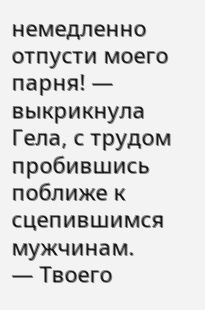немедленно отпусти моего парня! — выкрикнула Гела, с трудом пробившись поближе к сцепившимся мужчинам.
— Твоего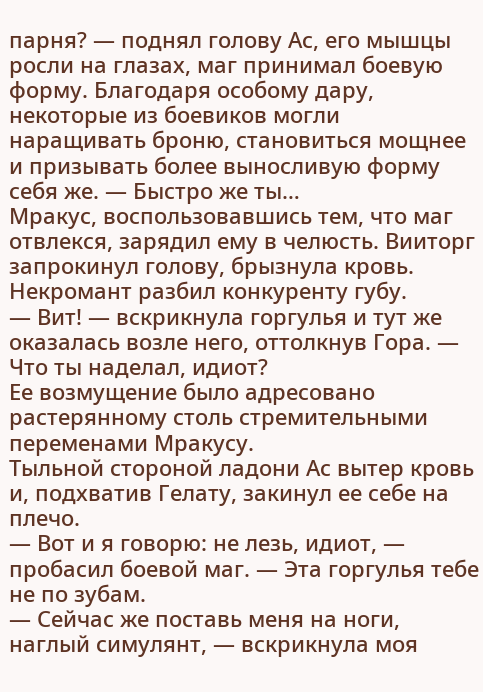парня? — поднял голову Ас, его мышцы росли на глазах, маг принимал боевую форму. Благодаря особому дару, некоторые из боевиков могли наращивать броню, становиться мощнее и призывать более выносливую форму себя же. — Быстро же ты…
Мракус, воспользовавшись тем, что маг отвлекся, зарядил ему в челюсть. Вииторг запрокинул голову, брызнула кровь. Некромант разбил конкуренту губу.
— Вит! — вскрикнула горгулья и тут же оказалась возле него, оттолкнув Гора. — Что ты наделал, идиот?
Ее возмущение было адресовано растерянному столь стремительными переменами Мракусу.
Тыльной стороной ладони Ас вытер кровь и, подхватив Гелату, закинул ее себе на плечо.
— Вот и я говорю: не лезь, идиот, — пробасил боевой маг. — Эта горгулья тебе не по зубам.
— Сейчас же поставь меня на ноги, наглый симулянт, — вскрикнула моя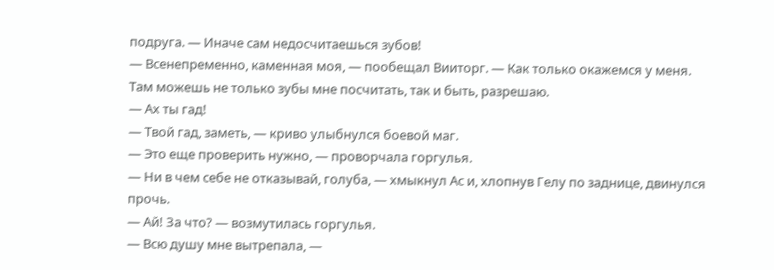подруга. — Иначе сам недосчитаешься зубов!
— Всенепременно, каменная моя, — пообещал Вииторг. — Как только окажемся у меня. Там можешь не только зубы мне посчитать, так и быть, разрешаю.
— Ах ты гад!
— Твой гад, заметь, — криво улыбнулся боевой маг.
— Это еще проверить нужно, — проворчала горгулья.
— Ни в чем себе не отказывай, голуба, — хмыкнул Ас и, хлопнув Гелу по заднице, двинулся прочь.
— Ай! За что? — возмутилась горгулья.
— Всю душу мне вытрепала, —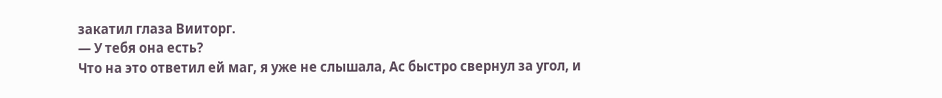закатил глаза Вииторг.
— У тебя она есть?
Что на это ответил ей маг, я уже не слышала, Ас быстро свернул за угол, и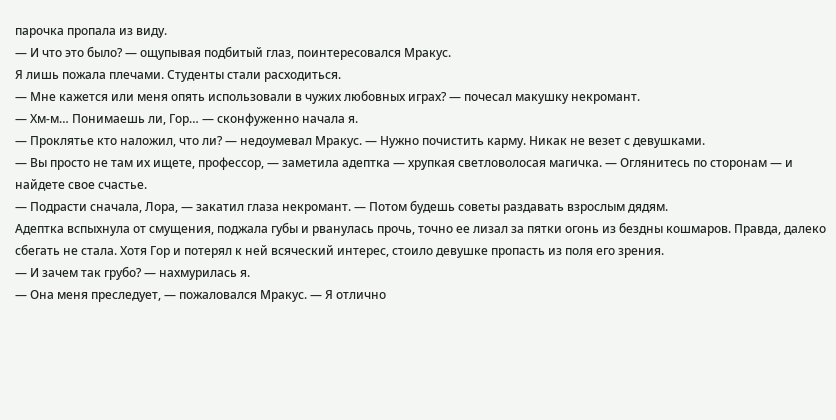парочка пропала из виду.
— И что это было? — ощупывая подбитый глаз, поинтересовался Мракус.
Я лишь пожала плечами. Студенты стали расходиться.
— Мне кажется или меня опять использовали в чужих любовных играх? — почесал макушку некромант.
— Хм-м… Понимаешь ли, Гор… — сконфуженно начала я.
— Проклятье кто наложил, что ли? — недоумевал Мракус. — Нужно почистить карму. Никак не везет с девушками.
— Вы просто не там их ищете, профессор, — заметила адептка — хрупкая светловолосая магичка. — Оглянитесь по сторонам — и найдете свое счастье.
— Подрасти сначала, Лора, — закатил глаза некромант. — Потом будешь советы раздавать взрослым дядям.
Адептка вспыхнула от смущения, поджала губы и рванулась прочь, точно ее лизал за пятки огонь из бездны кошмаров. Правда, далеко сбегать не стала. Хотя Гор и потерял к ней всяческий интерес, стоило девушке пропасть из поля его зрения.
— И зачем так грубо? — нахмурилась я.
— Она меня преследует, — пожаловался Мракус. — Я отлично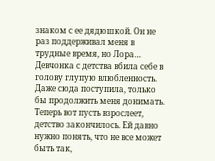знаком с ее дядюшкой. Он не раз поддерживал меня в трудные время, но Лора… Девчонка с детства вбила себе в голову глупую влюбленность. Даже сюда поступила, только бы продолжить меня донимать. Теперь вот пусть взрослеет, детство закончилось. Ей давно нужно понять, что не все может быть так,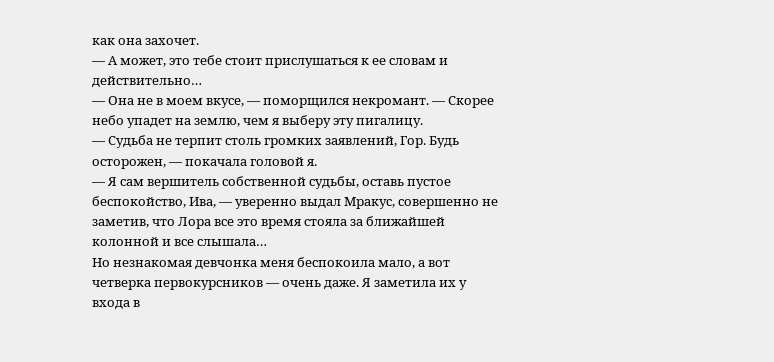как она захочет.
— А может, это тебе стоит прислушаться к ее словам и действительно…
— Она не в моем вкусе, — поморщился некромант. — Скорее небо упадет на землю, чем я выберу эту пигалицу.
— Судьба не терпит столь громких заявлений, Гор. Будь осторожен, — покачала головой я.
— Я сам вершитель собственной судьбы, оставь пустое беспокойство, Ива, — уверенно выдал Мракус, совершенно не заметив, что Лора все это время стояла за ближайшей колонной и все слышала…
Но незнакомая девчонка меня беспокоила мало, а вот четверка первокурсников — очень даже. Я заметила их у входа в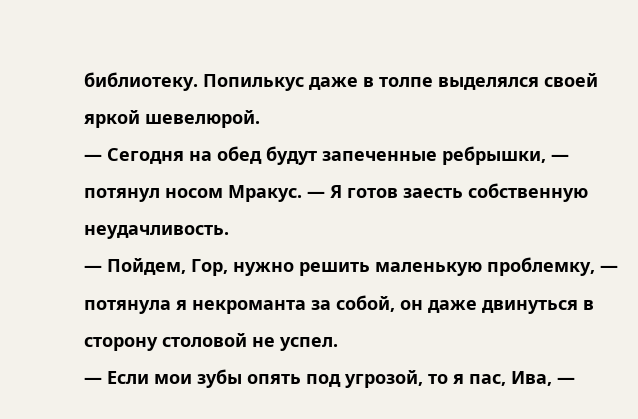библиотеку. Попилькус даже в толпе выделялся своей яркой шевелюрой.
— Сегодня на обед будут запеченные ребрышки, — потянул носом Мракус. — Я готов заесть собственную неудачливость.
— Пойдем, Гор, нужно решить маленькую проблемку, — потянула я некроманта за собой, он даже двинуться в сторону столовой не успел.
— Если мои зубы опять под угрозой, то я пас, Ива, —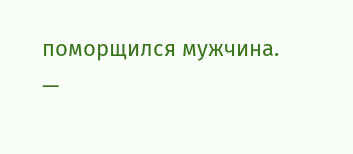поморщился мужчина.
—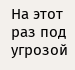На этот раз под угрозой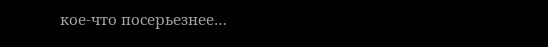кое-что посерьезнее…